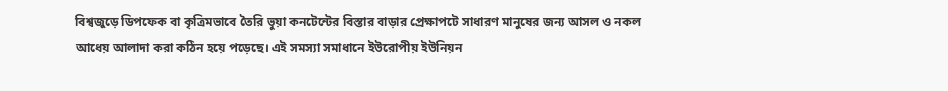বিশ্বজুড়ে ডিপফেক বা কৃত্রিমভাবে তৈরি ভুয়া কনটেন্টের বিস্তার বাড়ার প্রেক্ষাপটে সাধারণ মানুষের জন্য আসল ও নকল আধেয় আলাদা করা কঠিন হয়ে পড়েছে। এই সমস্যা সমাধানে ইউরোপীয় ইউনিয়ন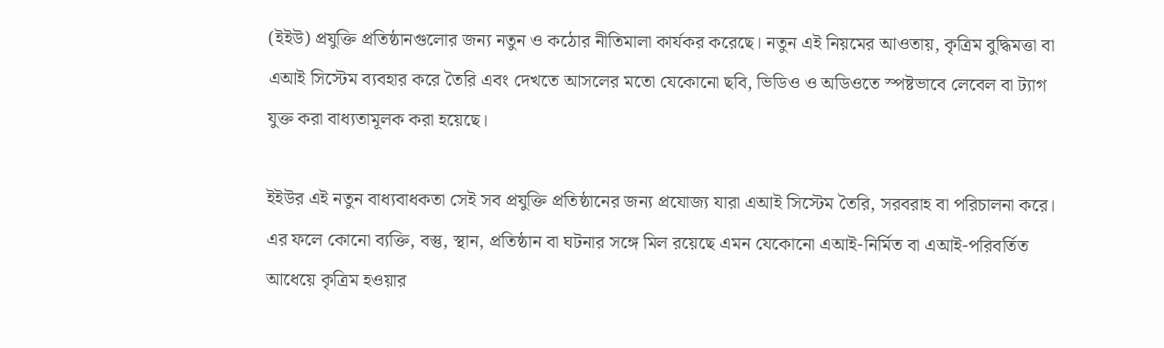(ইইউ) প্রযুক্তি প্রতিষ্ঠানগুলোর জন্য নতুন ও কঠোর নীতিমালা কার্যকর করেছে। নতুন এই নিয়মের আওতায়, কৃত্রিম বুদ্ধিমত্তা বা এআই সিস্টেম ব্যবহার করে তৈরি এবং দেখতে আসলের মতো যেকোনো ছবি, ভিডিও ও অডিওতে স্পষ্টভাবে লেবেল বা ট্যাগ যুক্ত করা বাধ্যতামূলক করা হয়েছে।

ইইউর এই নতুন বাধ্যবাধকতা সেই সব প্রযুক্তি প্রতিষ্ঠানের জন্য প্রযোজ্য যারা এআই সিস্টেম তৈরি, সরবরাহ বা পরিচালনা করে। এর ফলে কোনো ব্যক্তি, বস্তু, স্থান, প্রতিষ্ঠান বা ঘটনার সঙ্গে মিল রয়েছে এমন যেকোনো এআই-নির্মিত বা এআই-পরিবর্তিত আধেয়ে কৃত্রিম হওয়ার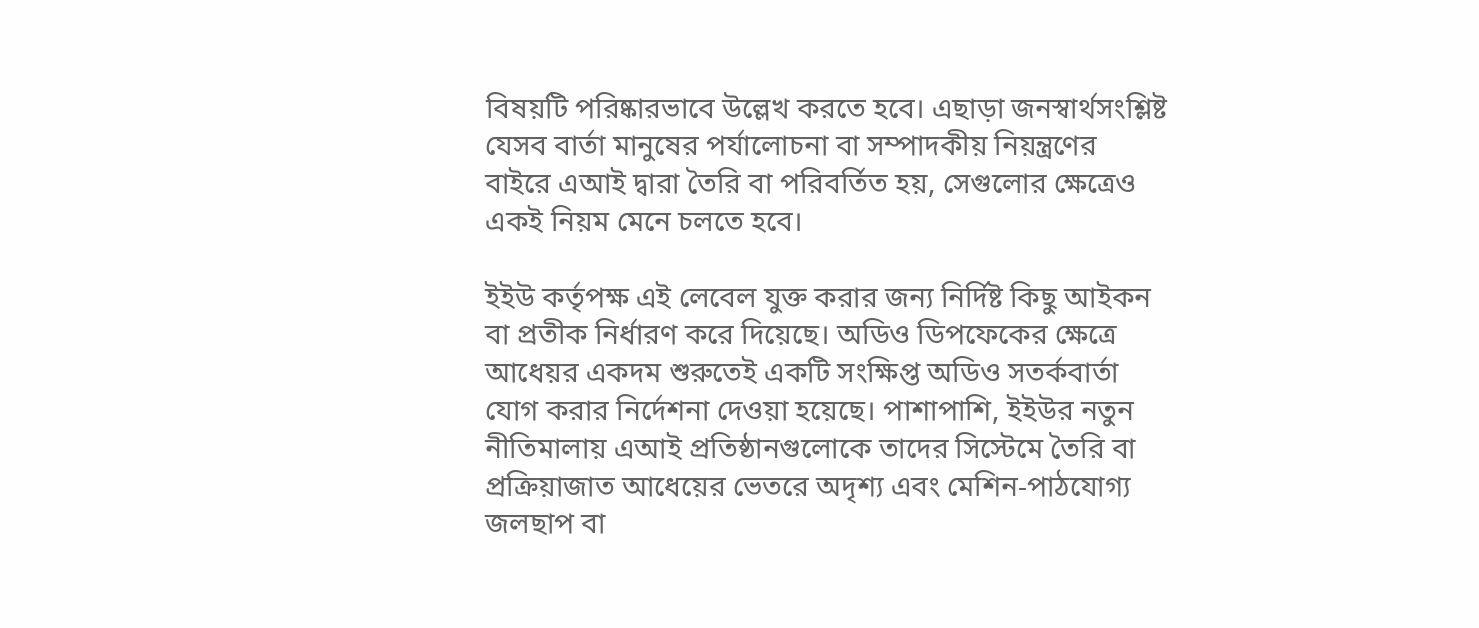বিষয়টি পরিষ্কারভাবে উল্লেখ করতে হবে। এছাড়া জনস্বার্থসংশ্লিষ্ট যেসব বার্তা মানুষের পর্যালোচনা বা সম্পাদকীয় নিয়ন্ত্রণের বাইরে এআই দ্বারা তৈরি বা পরিবর্তিত হয়, সেগুলোর ক্ষেত্রেও একই নিয়ম মেনে চলতে হবে।

ইইউ কর্তৃপক্ষ এই লেবেল যুক্ত করার জন্য নির্দিষ্ট কিছু আইকন বা প্রতীক নির্ধারণ করে দিয়েছে। অডিও ডিপফেকের ক্ষেত্রে আধেয়র একদম শুরুতেই একটি সংক্ষিপ্ত অডিও সতর্কবার্তা যোগ করার নির্দেশনা দেওয়া হয়েছে। পাশাপাশি, ইইউর নতুন নীতিমালায় এআই প্রতিষ্ঠানগুলোকে তাদের সিস্টেমে তৈরি বা প্রক্রিয়াজাত আধেয়ের ভেতরে অদৃশ্য এবং মেশিন-পাঠযোগ্য জলছাপ বা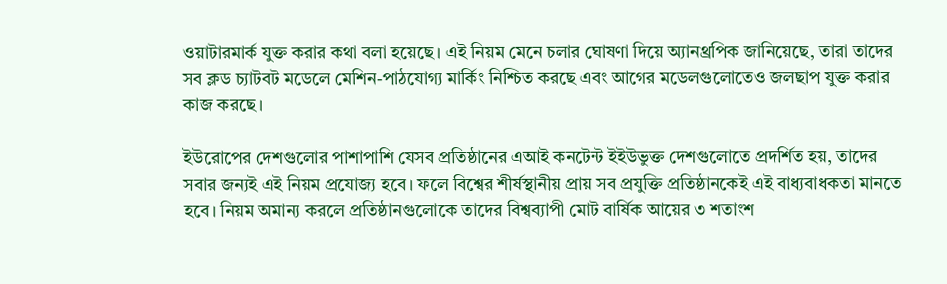ওয়াটারমার্ক যুক্ত করার কথা বলা হয়েছে। এই নিয়ম মেনে চলার ঘোষণা দিয়ে অ্যানথ্রপিক জানিয়েছে, তারা তাদের সব ক্লড চ্যাটবট মডেলে মেশিন-পাঠযোগ্য মার্কিং নিশ্চিত করছে এবং আগের মডেলগুলোতেও জলছাপ যুক্ত করার কাজ করছে।

ইউরোপের দেশগুলোর পাশাপাশি যেসব প্রতিষ্ঠানের এআই কনটেন্ট ইইউভুক্ত দেশগুলোতে প্রদর্শিত হয়, তাদের সবার জন্যই এই নিয়ম প্রযোজ্য হবে। ফলে বিশ্বের শীর্ষস্থানীয় প্রায় সব প্রযুক্তি প্রতিষ্ঠানকেই এই বাধ্যবাধকতা মানতে হবে। নিয়ম অমান্য করলে প্রতিষ্ঠানগুলোকে তাদের বিশ্বব্যাপী মোট বার্ষিক আয়ের ৩ শতাংশ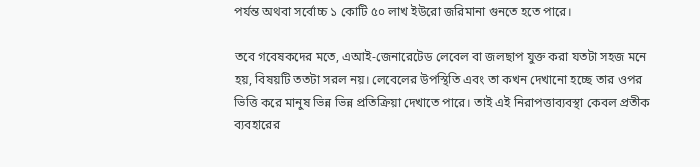পর্যন্ত অথবা সর্বোচ্চ ১ কোটি ৫০ লাখ ইউরো জরিমানা গুনতে হতে পারে।

তবে গবেষকদের মতে, এআই-জেনারেটেড লেবেল বা জলছাপ যুক্ত করা যতটা সহজ মনে হয়, বিষয়টি ততটা সরল নয়। লেবেলের উপস্থিতি এবং তা কখন দেখানো হচ্ছে তার ওপর ভিত্তি করে মানুষ ভিন্ন ভিন্ন প্রতিক্রিয়া দেখাতে পারে। তাই এই নিরাপত্তাব্যবস্থা কেবল প্রতীক ব্যবহারের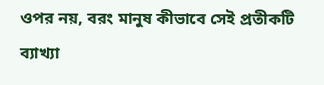ওপর নয়, বরং মানুষ কীভাবে সেই প্রতীকটি ব্যাখ্যা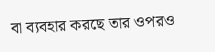বা ব্যবহার করছে তার ওপরও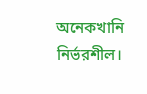অনেকখানি নির্ভরশীল।